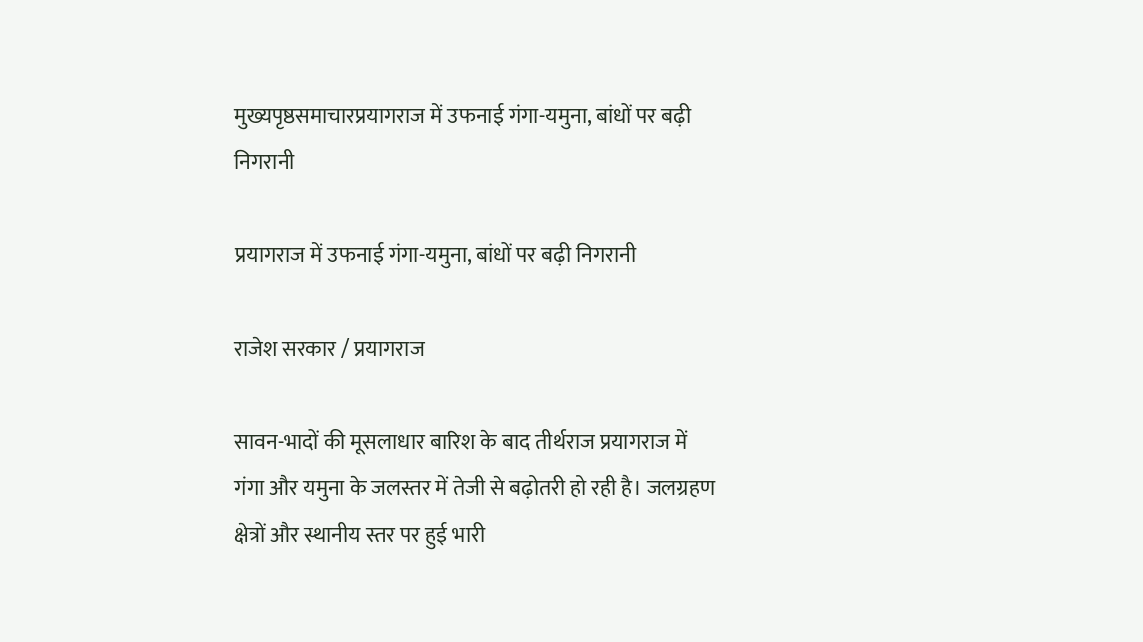मुख्यपृष्ठसमाचारप्रयागराज में उफनाई गंगा-यमुना, बांधों पर बढ़ी निगरानी

प्रयागराज में उफनाई गंगा-यमुना, बांधों पर बढ़ी निगरानी

राजेश सरकार / प्रयागराज

सावन-भादों की मूसलाधार बारिश के बाद तीर्थराज प्रयागराज में गंगा और यमुना के जलस्तर में तेजी से बढ़ोतरी हो रही है। जलग्रहण क्षेत्रों और स्थानीय स्तर पर हुई भारी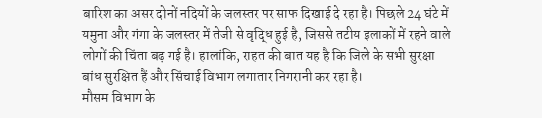बारिश का असर दोनों नदियों के जलस्तर पर साफ दिखाई दे रहा है। पिछले 24 घंटे में यमुना और गंगा के जलस्तर में तेजी से वृद्धि हुई है, जिससे तटीय इलाकों में रहने वाले लोगों की चिंता बढ़ गई है। हालांकि, राहत की बात यह है कि जिले के सभी सुरक्षा बांध सुरक्षित हैं और सिंचाई विभाग लगातार निगरानी कर रहा है।
मौसम विभाग के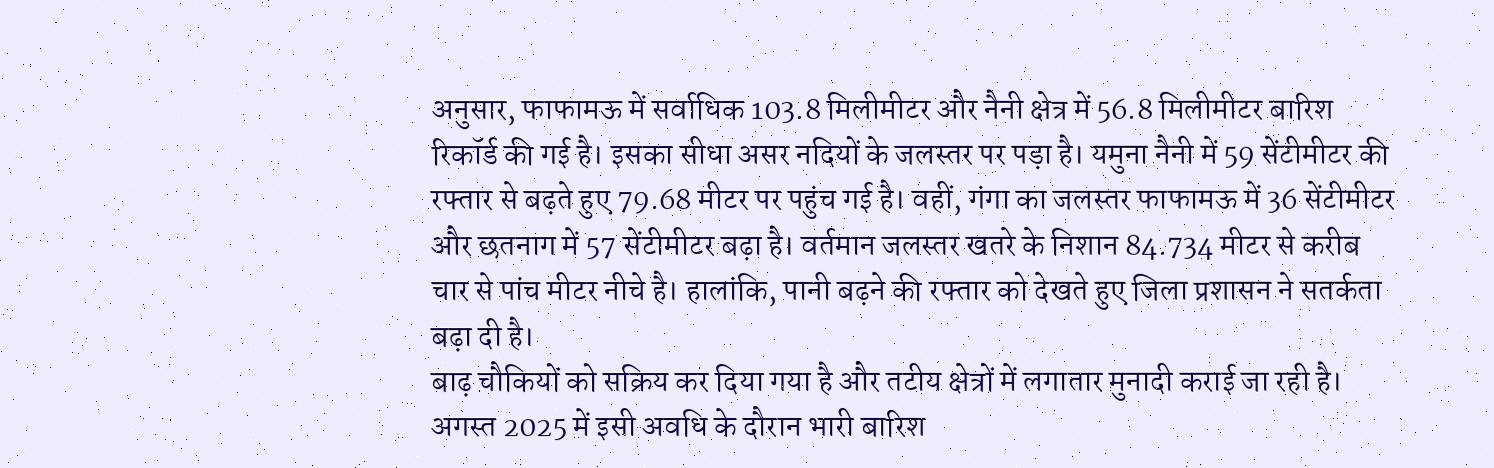अनुसार, फाफामऊ में सर्वाधिक 103.8 मिलीमीटर और नैनी क्षेत्र में 56.8 मिलीमीटर बारिश रिकॉर्ड की गई है। इसका सीधा असर नदियों के जलस्तर पर पड़ा है। यमुना नैनी में 59 सेंटीमीटर की रफ्तार से बढ़ते हुए 79.68 मीटर पर पहुंच गई है। वहीं, गंगा का जलस्तर फाफामऊ में 36 सेंटीमीटर और छतनाग में 57 सेंटीमीटर बढ़ा है। वर्तमान जलस्तर खतरे के निशान 84.734 मीटर से करीब चार से पांच मीटर नीचे है। हालांकि, पानी बढ़ने की रफ्तार को देखते हुए जिला प्रशासन ने सतर्कता बढ़ा दी है।
बाढ़ चौकियों को सक्रिय कर दिया गया है और तटीय क्षेत्रों में लगातार मुनादी कराई जा रही है। अगस्त 2025 में इसी अवधि के दौरान भारी बारिश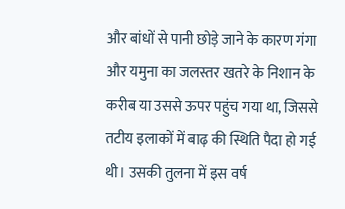और बांधों से पानी छोड़े जाने के कारण गंगा और यमुना का जलस्तर खतरे के निशान के करीब या उससे ऊपर पहुंच गया था, जिससे तटीय इलाकों में बाढ़ की स्थिति पैदा हो गई थी। उसकी तुलना में इस वर्ष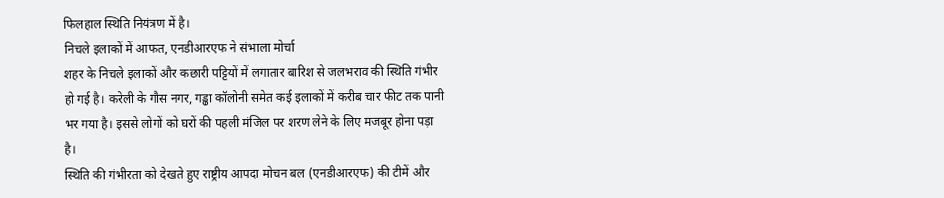फिलहाल स्थिति नियंत्रण में है।
निचले इलाकों में आफत, एनडीआरएफ ने संभाला मोर्चा
शहर के निचले इलाकों और कछारी पट्टियों में लगातार बारिश से जलभराव की स्थिति गंभीर हो गई है। करेली के गौस नगर, गड्ढा कॉलोनी समेत कई इलाकों में करीब चार फीट तक पानी भर गया है। इससे लोगों को घरों की पहली मंजिल पर शरण लेने के लिए मजबूर होना पड़ा है।
स्थिति की गंभीरता को देखते हुए राष्ट्रीय आपदा मोचन बल (एनडीआरएफ) की टीमें और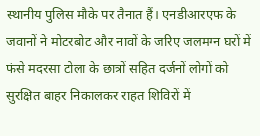स्थानीय पुलिस मौके पर तैनात हैं। एनडीआरएफ के जवानों ने मोटरबोट और नावों के जरिए जलमग्न घरों में फंसे मदरसा टोला के छात्रों सहित दर्जनों लोगों को सुरक्षित बाहर निकालकर राहत शिविरों में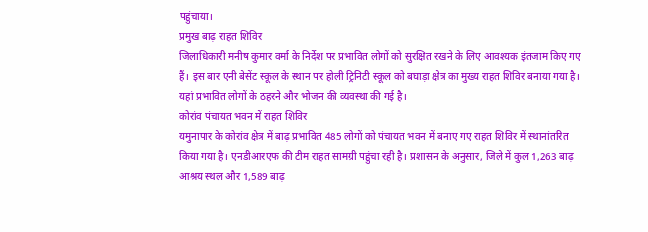पहुंचाया।
प्रमुख बाढ़ राहत शिविर
जिलाधिकारी मनीष कुमार वर्मा के निर्देश पर प्रभावित लोगों को सुरक्षित रखने के लिए आवश्यक इंतजाम किए गए हैं। इस बार एनी बेसेंट स्कूल के स्थान पर होली ट्रिनिटी स्कूल को बघाड़ा क्षेत्र का मुख्य राहत शिविर बनाया गया है। यहां प्रभावित लोगों के ठहरने और भोजन की व्यवस्था की गई है।
कोरांव पंचायत भवन में राहत शिविर
यमुनापार के कोरांव क्षेत्र में बाढ़ प्रभावित 485 लोगों को पंचायत भवन में बनाए गए राहत शिविर में स्थानांतरित किया गया है। एनडीआरएफ की टीम राहत सामग्री पहुंचा रही है। प्रशासन के अनुसार, जिले में कुल 1,263 बाढ़ आश्रय स्थल और 1,589 बाढ़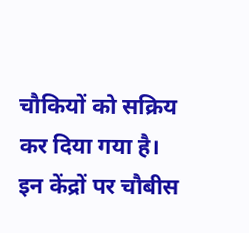चौकियों को सक्रिय कर दिया गया है। इन केंद्रों पर चौबीस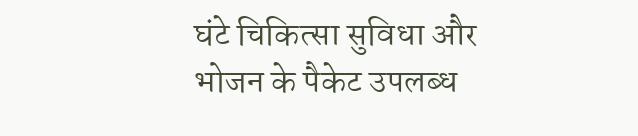घंटे चिकित्सा सुविधा और भोजन के पैकेट उपलब्ध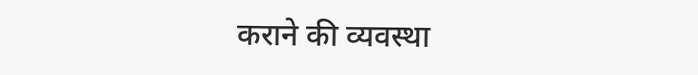कराने की व्यवस्था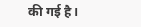की गई है।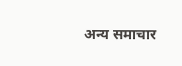अन्य समाचार